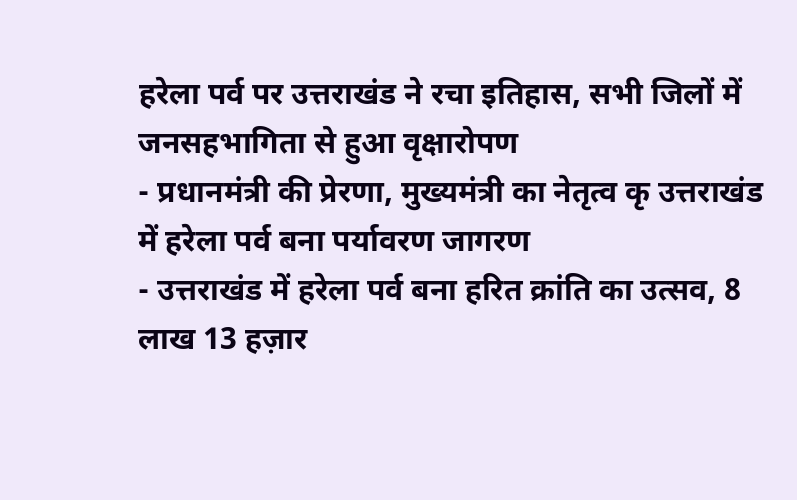हरेला पर्व पर उत्तराखंड ने रचा इतिहास, सभी जिलों में जनसहभागिता से हुआ वृक्षारोपण
- प्रधानमंत्री की प्रेरणा, मुख्यमंत्री का नेतृत्व कृ उत्तराखंड में हरेला पर्व बना पर्यावरण जागरण
- उत्तराखंड में हरेला पर्व बना हरित क्रांति का उत्सव, 8 लाख 13 हज़ार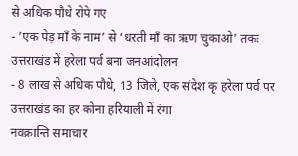से अधिक पौधे रोपे गए
- ’एक पेड़ माँ के नाम’ से ‘धरती माँ का ऋण चुकाओ’ तकः उत्तराखंड में हरेला पर्व बना जनआंदोलन
- 8 लाख से अधिक पौधे, 13 जिले, एक संदेश कृ हरेला पर्व पर उत्तराखंड का हर कोना हरियाली में रंगा
नवक्रान्ति समाचार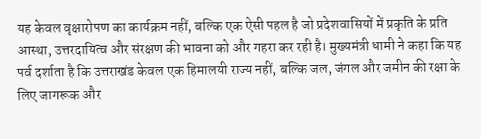यह केवल वृक्षारोपण का कार्यक्रम नहीं, बल्कि एक ऐसी पहल है जो प्रदेशवासियों में प्रकृति के प्रति आस्था, उत्तरदायित्व और संरक्षण की भावना को और गहरा कर रही है। मुख्यमंत्री धामी ने कहा कि यह पर्व दर्शाता है कि उत्तराखंड केवल एक हिमालयी राज्य नहीं, बल्कि जल, जंगल और जमीन की रक्षा के लिए जागरूक और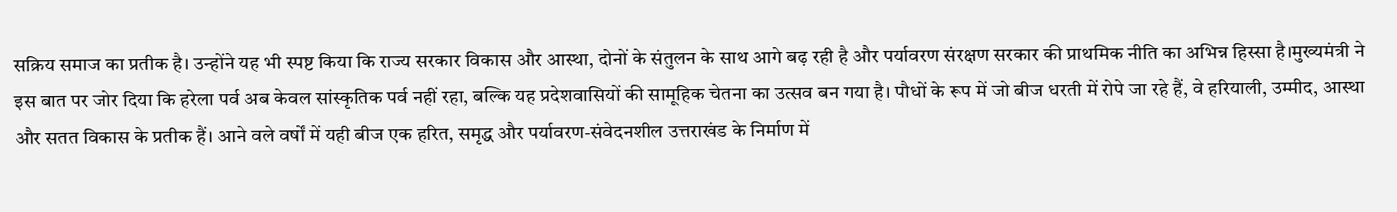सक्रिय समाज का प्रतीक है। उन्होंने यह भी स्पष्ट किया कि राज्य सरकार विकास और आस्था, दोनों के संतुलन के साथ आगे बढ़ रही है और पर्यावरण संरक्षण सरकार की प्राथमिक नीति का अभिन्न हिस्सा है।मुख्यमंत्री ने इस बात पर जोर दिया कि हरेला पर्व अब केवल सांस्कृतिक पर्व नहीं रहा, बल्कि यह प्रदेशवासियों की सामूहिक चेतना का उत्सव बन गया है। पौधों के रूप में जो बीज धरती में रोपे जा रहे हैं, वे हरियाली, उम्मीद, आस्था और सतत विकास के प्रतीक हैं। आने वले वर्षों में यही बीज एक हरित, समृद्ध और पर्यावरण-संवेदनशील उत्तराखंड के निर्माण में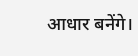आधार बनेंगे।